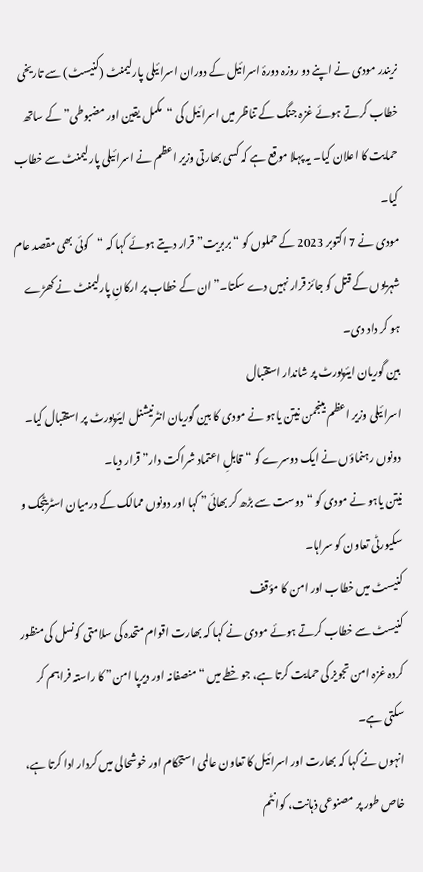نریندر مودی نے اپنے دو روزہ دورۂ اسرائیل کے دوران اسرائیلی پارلیمنٹ (کنیسٹ) سے تاریخی خطاب کرتے ہوئے غزہ جنگ کے تناظر میں اسرائیل کی “مکمل یقین اور مضبوطی” کے ساتھ حمایت کا اعلان کیا۔ یہ پہلا موقع ہے کہ کسی بھارتی وزیر اعظم نے اسرائیلی پارلیمنٹ سے خطاب کیا۔
مودی نے 7 اکتوبر 2023 کے حملوں کو “بربریت” قرار دیتے ہوئے کہا کہ “کوئی بھی مقصد عام شہریوں کے قتل کو جائز قرار نہیں دے سکتا۔” ان کے خطاب پر ارکانِ پارلیمنٹ نے کھڑے ہو کر داد دی۔
بین گوریان ایئرپورٹ پر شاندار استقبال
اسرائیلی وزیر اعظم بینجمن نیتن یاہو نے مودی کا بین گوریان انٹرنیشنل ایئرپورٹ پر استقبال کیا۔ دونوں رہنماؤں نے ایک دوسرے کو “قابلِ اعتماد شراکت دار” قرار دیا۔
نیتن یاہو نے مودی کو “دوست سے بڑھ کر بھائی” کہا اور دونوں ممالک کے درمیان اسٹریٹجک و سکیورٹی تعاون کو سراہا۔
کنیسٹ میں خطاب اور امن کا مؤقف
کنیسٹ سے خطاب کرتے ہوئے مودی نے کہا کہ بھارت اقوام متحدہ کی سلامتی کونسل کی منظور کردہ غزہ امن تجویز کی حمایت کرتا ہے، جو خطے میں “منصفانہ اور دیرپا امن” کا راستہ فراہم کر سکتی ہے۔
انہوں نے کہا کہ بھارت اور اسرائیل کا تعاون عالمی استحکام اور خوشحالی میں کردار ادا کرتا ہے، خاص طور پر مصنوعی ذہانت، کوانٹم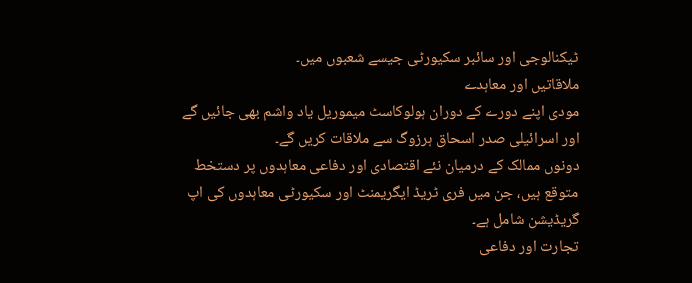ٹیکنالوجی اور سائبر سکیورٹی جیسے شعبوں میں۔
ملاقاتیں اور معاہدے
مودی اپنے دورے کے دوران ہولوکاسٹ میموریل یاد واشم بھی جائیں گے اور اسرائیلی صدر اسحاق ہرزوگ سے ملاقات کریں گے۔
دونوں ممالک کے درمیان نئے اقتصادی اور دفاعی معاہدوں پر دستخط متوقع ہیں، جن میں فری ٹریڈ ایگریمنٹ اور سکیورٹی معاہدوں کی اپ گریڈیشن شامل ہے۔
تجارت اور دفاعی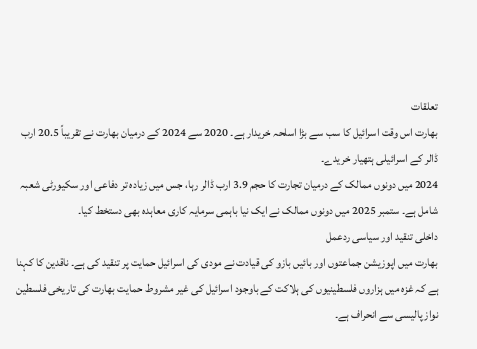تعلقات
بھارت اس وقت اسرائیل کا سب سے بڑا اسلحہ خریدار ہے۔ 2020 سے 2024 کے درمیان بھارت نے تقریباً 20.5 ارب ڈالر کے اسرائیلی ہتھیار خریدے۔
2024 میں دونوں ممالک کے درمیان تجارت کا حجم 3.9 ارب ڈالر رہا، جس میں زیادہ تر دفاعی اور سکیورٹی شعبہ شامل ہے۔ ستمبر 2025 میں دونوں ممالک نے ایک نیا باہمی سرمایہ کاری معاہدہ بھی دستخط کیا۔
داخلی تنقید اور سیاسی ردعمل
بھارت میں اپوزیشن جماعتوں اور بائیں بازو کی قیادت نے مودی کی اسرائیل حمایت پر تنقید کی ہے۔ ناقدین کا کہنا ہے کہ غزہ میں ہزاروں فلسطینیوں کی ہلاکت کے باوجود اسرائیل کی غیر مشروط حمایت بھارت کی تاریخی فلسطین نواز پالیسی سے انحراف ہے۔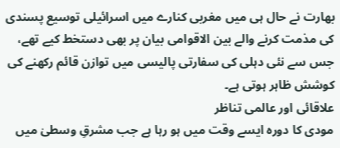بھارت نے حال ہی میں مغربی کنارے میں اسرائیلی توسیع پسندی کی مذمت کرنے والے بین الاقوامی بیان پر بھی دستخط کیے تھے، جس سے نئی دہلی کی سفارتی پالیسی میں توازن قائم رکھنے کی کوشش ظاہر ہوتی ہے۔
علاقائی اور عالمی تناظر
مودی کا دورہ ایسے وقت میں ہو رہا ہے جب مشرقِ وسطیٰ میں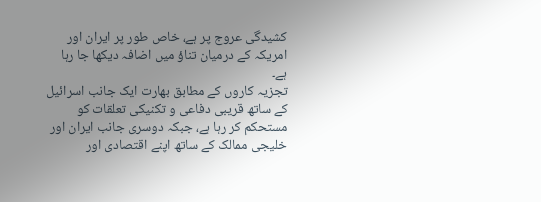کشیدگی عروج پر ہے، خاص طور پر ایران اور امریکہ کے درمیان تناؤ میں اضافہ دیکھا جا رہا ہے۔
تجزیہ کاروں کے مطابق بھارت ایک جانب اسرائیل کے ساتھ قریبی دفاعی و تکنیکی تعلقات کو مستحکم کر رہا ہے، جبکہ دوسری جانب ایران اور خلیجی ممالک کے ساتھ اپنے اقتصادی اور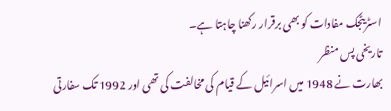اسٹریٹجک مفادات کو بھی برقرار رکھنا چاہتا ہے۔
تاریخی پس منظر
بھارت نے 1948 میں اسرائیل کے قیام کی مخالفت کی تھی اور 1992 تک سفارتی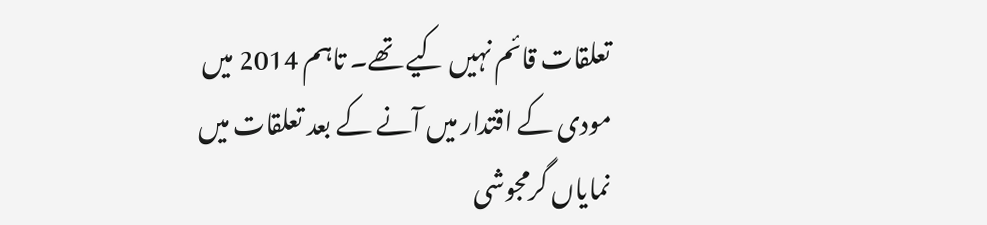تعلقات قائم نہیں کیے تھے۔ تاہم 2014 میں مودی کے اقتدار میں آنے کے بعد تعلقات میں نمایاں گرمجوشی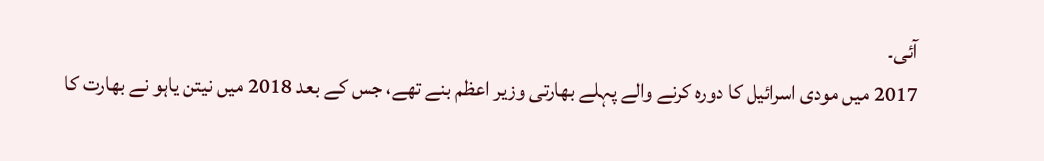آئی۔
2017 میں مودی اسرائیل کا دورہ کرنے والے پہلے بھارتی وزیر اعظم بنے تھے، جس کے بعد 2018 میں نیتن یاہو نے بھارت کا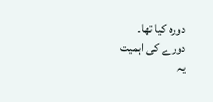دورہ کیا تھا۔
دورے کی اہمیت
یہ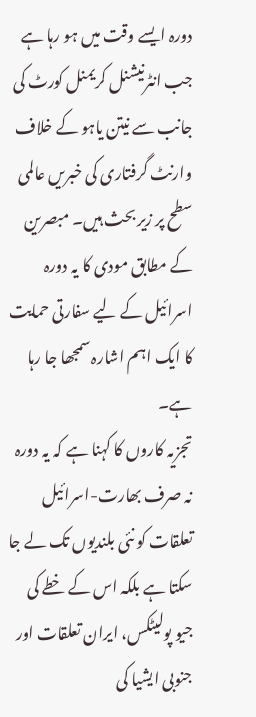دورہ ایسے وقت میں ہو رہا ہے جب انٹرنیشنل کریمنل کورٹ کی جانب سے نیتن یاہو کے خلاف وارنٹ گرفتاری کی خبریں عالمی سطح پر زیر بحث ہیں۔ مبصرین کے مطابق مودی کا یہ دورہ اسرائیل کے لیے سفارتی حمایت کا ایک اہم اشارہ سمجھا جا رہا ہے۔
تجزیہ کاروں کا کہنا ہے کہ یہ دورہ نہ صرف بھارت-اسرائیل تعلقات کو نئی بلندیوں تک لے جا سکتا ہے بلکہ اس کے خطے کی جیو پولیٹکس، ایران تعلقات اور جنوبی ایشیا کی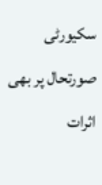سکیورٹی صورتحال پر بھی اثرات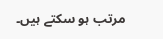مرتب ہو سکتے ہیں۔